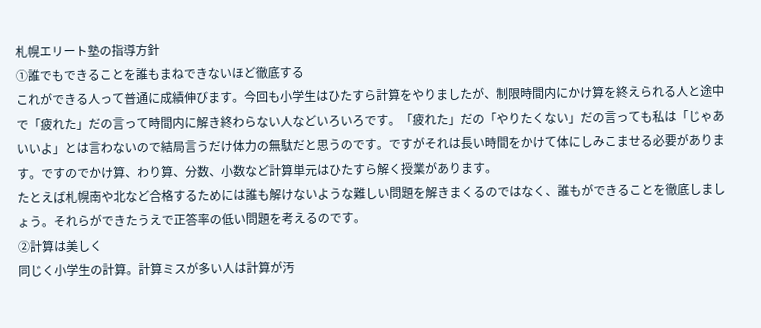札幌エリート塾の指導方針
①誰でもできることを誰もまねできないほど徹底する
これができる人って普通に成績伸びます。今回も小学生はひたすら計算をやりましたが、制限時間内にかけ算を終えられる人と途中で「疲れた」だの言って時間内に解き終わらない人などいろいろです。「疲れた」だの「やりたくない」だの言っても私は「じゃあいいよ」とは言わないので結局言うだけ体力の無駄だと思うのです。ですがそれは長い時間をかけて体にしみこませる必要があります。ですのでかけ算、わり算、分数、小数など計算単元はひたすら解く授業があります。
たとえば札幌南や北など合格するためには誰も解けないような難しい問題を解きまくるのではなく、誰もができることを徹底しましょう。それらができたうえで正答率の低い問題を考えるのです。
②計算は美しく
同じく小学生の計算。計算ミスが多い人は計算が汚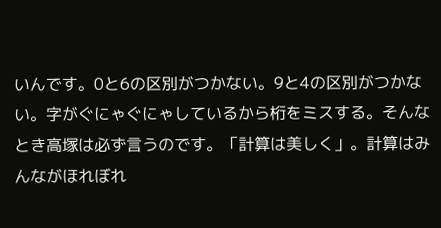いんです。0と6の区別がつかない。9と4の区別がつかない。字がぐにゃぐにゃしているから桁をミスする。そんなとき高塚は必ず言うのです。「計算は美しく」。計算はみんながほれぼれ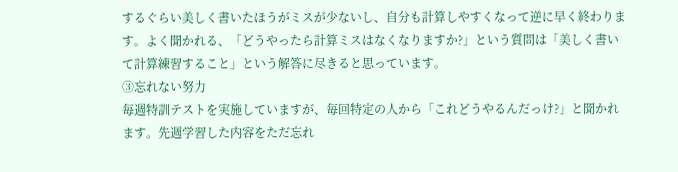するぐらい美しく書いたほうがミスが少ないし、自分も計算しやすくなって逆に早く終わります。よく聞かれる、「どうやったら計算ミスはなくなりますか?」という質問は「美しく書いて計算練習すること」という解答に尽きると思っています。
③忘れない努力
毎週特訓テストを実施していますが、毎回特定の人から「これどうやるんだっけ?」と聞かれます。先週学習した内容をただ忘れ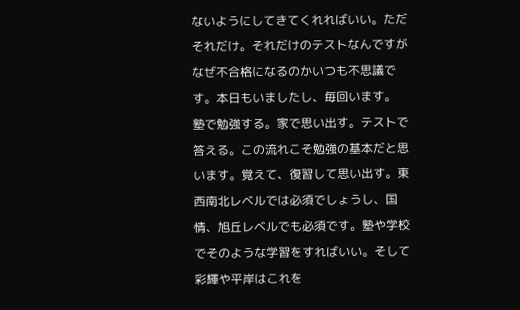ないようにしてきてくれればいい。ただそれだけ。それだけのテストなんですがなぜ不合格になるのかいつも不思議です。本日もいましたし、毎回います。
塾で勉強する。家で思い出す。テストで答える。この流れこそ勉強の基本だと思います。覚えて、復習して思い出す。東西南北レベルでは必須でしょうし、国情、旭丘レベルでも必須です。塾や学校でそのような学習をすればいい。そして彩輝や平岸はこれを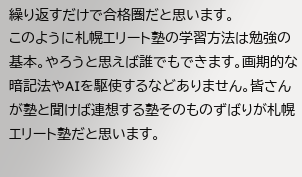繰り返すだけで合格圏だと思います。
このように札幌エリート塾の学習方法は勉強の基本。やろうと思えば誰でもできます。画期的な暗記法やAIを駆使するなどありません。皆さんが塾と聞けば連想する塾そのものずばりが札幌エリート塾だと思います。